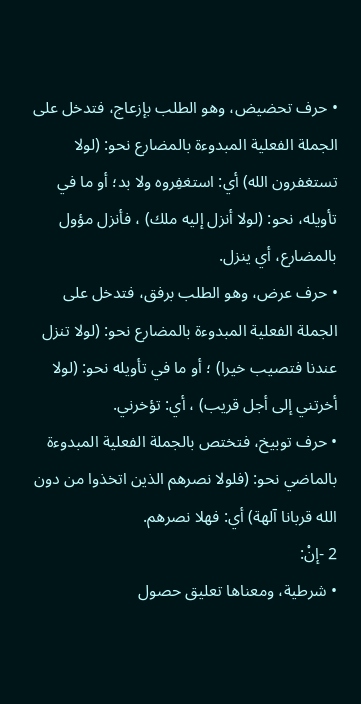• حرف تحضيض، وهو الطلب بإزعاج، فتدخل على الجملة الفعلية المبدوءة بالمضارع نحو: (لولا تستغفرون الله) أي: استغفِروه ولا بد؛ أو ما في تأويله، نحو: (لولا أنزل إليه ملك) ، فأنزل مؤول بالمضارع، أي ينزل.
• حرف عرض، وهو الطلب برفق، فتدخل على الجملة الفعلية المبدوءة بالمضارع نحو: (لولا تنزل عندنا فتصيب خيرا) ؛ أو ما في تأويله نحو: (لولا أخرتني إلى أجل قريب) ، أي: تؤخرني.
• حرف توبيخ، فتختص بالجملة الفعلية المبدوءة بالماضي نحو: (فلولا نصرهم الذين اتخذوا من دون الله قربانا آلهة) أي: فهلا نصرهم.
2 -إنْ:
• شرطية، ومعناها تعليق حصول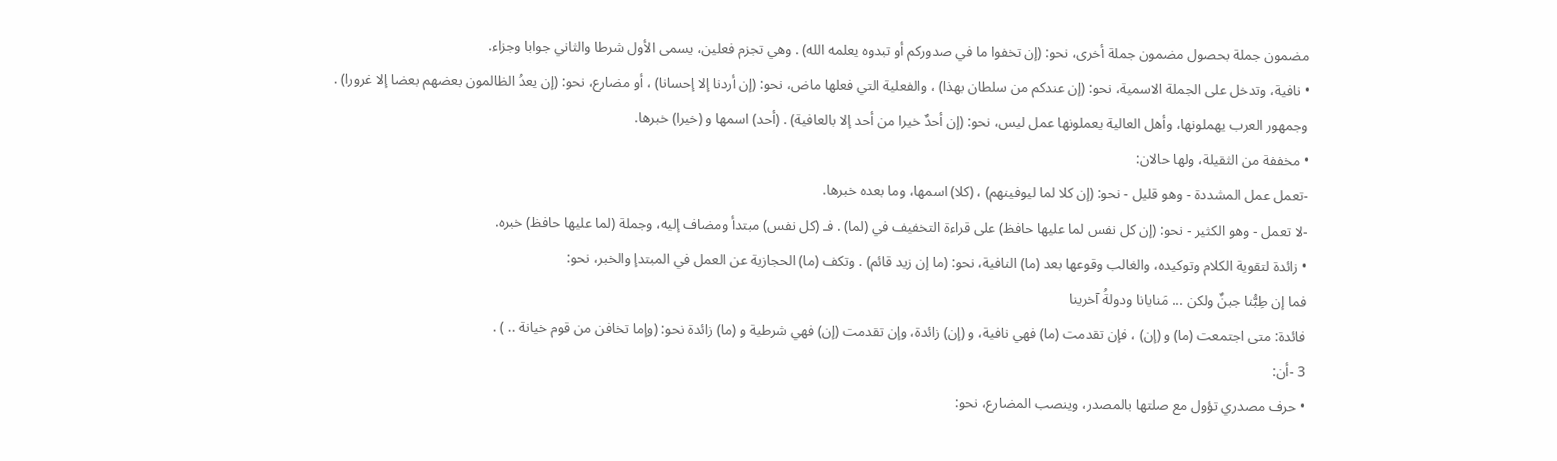مضمون جملة بحصول مضمون جملة أخرى، نحو: (إن تخفوا ما في صدوركم أو تبدوه يعلمه الله) . وهي تجزم فعلين، يسمى الأول شرطا والثاني جوابا وجزاء.
• نافية، وتدخل على الجملة الاسمية، نحو: (إن عندكم من سلطان بهذا) ، والفعلية التي فعلها ماض، نحو: (إن أردنا إلا إحسانا) ، أو مضارع، نحو: (إن يعدُ الظالمون بعضهم بعضا إلا غرورا) .
وجمهور العرب يهملونها، وأهل العالية يعملونها عمل ليس، نحو: (إن أحدٌ خيرا من أحد إلا بالعافية) . (أحد) اسمها و (خيرا) خبرها.
• مخففة من الثقيلة، ولها حالان:
-تعمل عمل المشددة - وهو قليل - نحو: (إن كلا لما ليوفينهم) ، (كلا) اسمها، وما بعده خبرها.
-لا تعمل - وهو الكثير - نحو: (إن كل نفس لما عليها حافظ) على قراءة التخفيف في (لما) . فـ (كل نفس) مبتدأ ومضاف إليه، وجملة (لما عليها حافظ) خبره.
• زائدة لتقوية الكلام وتوكيده، والغالب وقوعها بعد (ما) النافية، نحو: (ما إن زيد قائم) . وتكف (ما) الحجازية عن العمل في المبتدإ والخبر، نحو:
فما إن طِبُّنا جبنٌ ولكن ... مَنايانا ودولةُ آخرينا
فائدة: متى اجتمعت (ما) و (إن) ، فإن تقدمت (ما) فهي نافية، و (إن) زائدة، وإن تقدمت (إن) فهي شرطية و (ما) زائدة نحو: (وإما تخافن من قوم خيانة .. ) .
3 -أن:
• حرف مصدري تؤول مع صلتها بالمصدر، وينصب المضارع، نحو: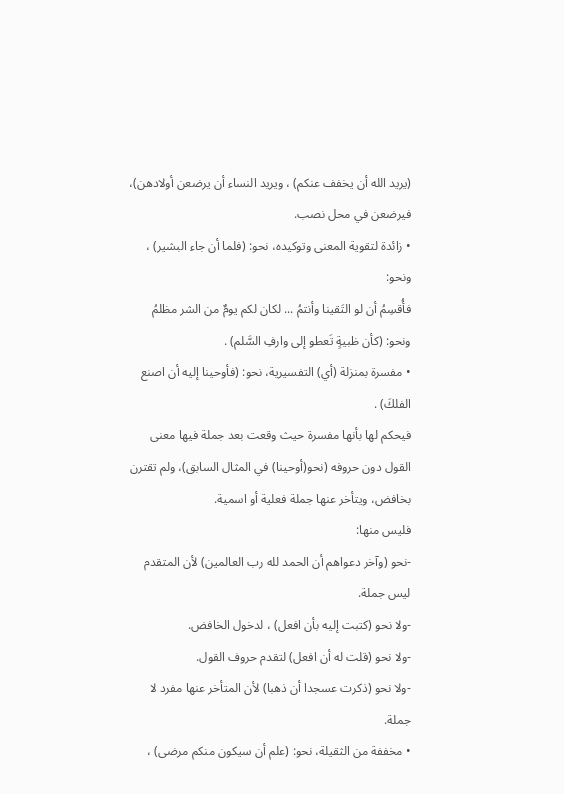(يريد الله أن يخفف عنكم) ، ويريد النساء أن يرضعن أولادهن)، فيرضعن في محل نصب.
• زائدة لتقوية المعنى وتوكيده، نحو: (فلما أن جاء البشير) ، ونحو:
فأُقسِمُ أن لو التَقينا وأنتمُ ... لكان لكم يومٌ من الشر مظلمُ
ونحو: (كأن ظبيةٍ تَعطو إلى وارفِ السَّلم) .
• مفسرة بمنزلة (أي) التفسيرية، نحو: (فأوحينا إليه أن اصنع الفلكَ) .
فيحكم لها بأنها مفسرة حيث وقعت بعد جملة فيها معنى القول دون حروفه (نحو(أوحينا) في المثال السابق)، ولم تقترن بخافض، ويتأخر عنها جملة فعلية أو اسمية.
فليس منها:
-نحو (وآخر دعواهم أن الحمد لله رب العالمين) لأن المتقدم ليس جملة.
-ولا نحو (كتبت إليه بأن افعل) ، لدخول الخافض.
-ولا نحو (قلت له أن افعل) لتقدم حروف القول.
-ولا نحو (ذكرت عسجدا أن ذهبا) لأن المتأخر عنها مفرد لا جملة.
• مخففة من الثقيلة، نحو: (علم أن سيكون منكم مرضى) ،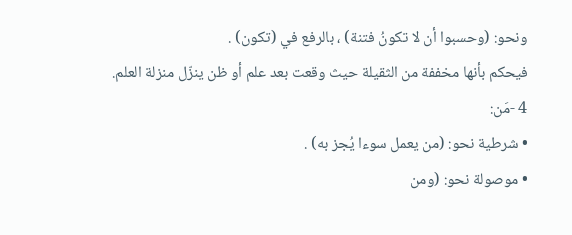ونحو: (وحسبوا أن لا تكونُ فتنة) ، بالرفع في (تكون) .
فيحكم بأنها مخففة من الثقيلة حيث وقعت بعد علم أو ظن ينزّل منزلة العلم.
4 -مَن:
• شرطية نحو: (من يعمل سوءا يُجز به) .
• موصولة نحو: (ومن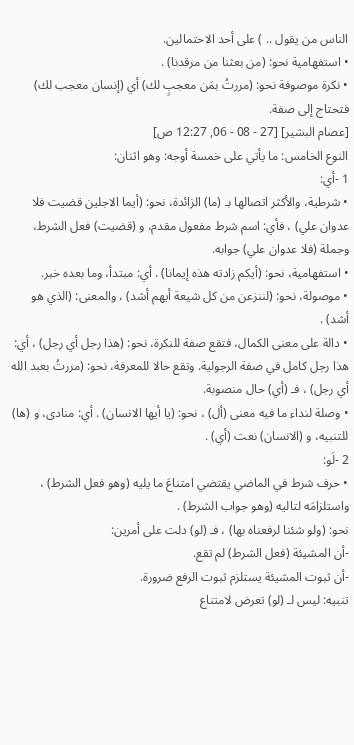الناس من يقول .. ) على أحد الاحتمالين.
• استفهامية نحو: (من بعثنا من مرقدنا) .
• نكرة موصوفة نحو: (مررتُ بمَن معجبٍ لك) أي (إنسان معجب لك) فتحتاج إلى صفة.
[عصام البشير] [27 - 08 - 06, 12:27 ص]
النوع الخامس: ما يأتي على خمسة أوجه: وهو اثنان:
1 -أي:
• شرطية، والأكثر اتصالها بـ (ما) الزائدة، نحو: (أيما الاجلين قضيت فلا عدوان علي) ، فأي: اسم شرط مفعول مقدم، و (قضيت) فعل الشرط، وجملة (فلا عدوان علي) جوابه.
• استفهامية، نحو: (أيكم زادته هذه إيمانا) . أي: مبتدأ، وما بعده خبر.
• موصولة، نحو: (لننزعن من كل شيعة أيهم أشد) ، والمعنى: (الذي هو أشد) .
• دالة على معنى الكمال، فتقع صفة للنكرة، نحو: (هذا رجل أي رجل) ، أي: هذا رجل كامل في صفة الرجولية. وتقع حالا للمعرفة، نحو: (مررتُ بعبد الله أي رجل) ، فـ (أي) حال منصوبة.
• وصلة لنداء ما فيه معنى (أل) ، نحو: (يا أيها الانسان) . أي: منادى، و (ها) للتنبيه، و (الانسان) نعت (أي) .
2 -لَو:
• حرف شرط في الماضي يقتضي امتناعَ ما يليه (وهو فعل الشرط) ، واستلزامَه لتاليه (وهو جواب الشرط) .
نحو: (ولو شئنا لرفعناه بها) ، فـ (لو) دلت على أمرين:
-أن المشيئة (فعل الشرط) لم تقع.
-أن ثبوت المشيئة يستلزم ثبوت الرفع ضرورة.
تنبيه: ليس لـ (لو) تعرض لامتناع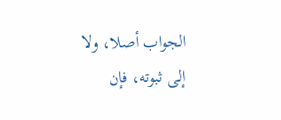الجواب أصلا، ولا إلى ثبوته، فإن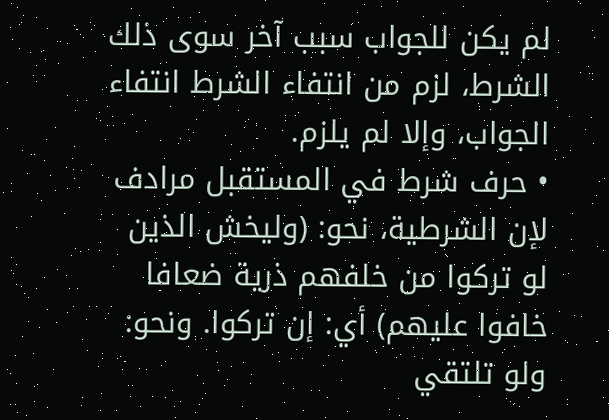لم يكن للجواب سبب آخر سوى ذلك الشرط، لزم من انتفاء الشرط انتفاء الجواب، وإلا لم يلزم.
• حرف شرط في المستقبل مرادف لإن الشرطية، نحو: (وليخش الذين لو تركوا من خلفهم ذرية ضعافا خافوا عليهم) أي: إن تركوا. ونحو:
ولو تلتقي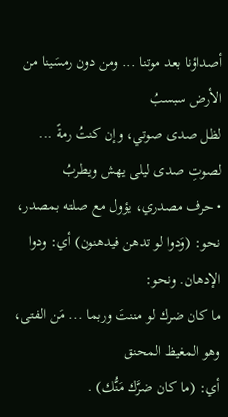أصداؤنا بعد موتنا ... ومن دون رمسَينا من الأرض سبسبُ
لظل صدى صوتي، وإن كنتُ رمةً ... لصوتِ صدى ليلى يهش ويطربُ
• حرف مصدري، يؤول مع صلته بمصدر، نحو: (وَدوا لو تدهن فيدهنون) أي: ودوا الإدهان. ونحو:
ما كان ضرك لو مننتَ وربما ... مَن الفتى، وهو المغيظ المحنق
أي: (ما كان ضرَّك مَنُّك) .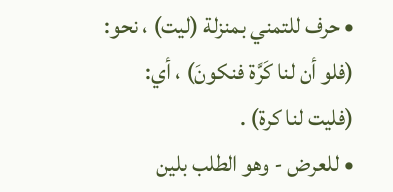• حرف للتمني بمنزلة (ليت) ، نحو: (فلو أن لنا كَرَّة فنكونَ) ، أي: (فليت لنا كرة) .
• للعرض - وهو الطلب بلين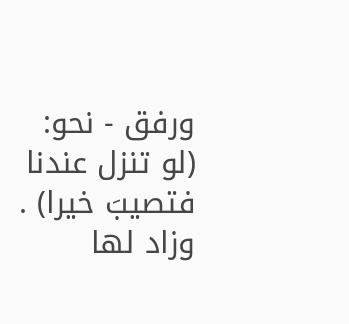ورفق - نحو: (لو تنزل عندنا فتصيبَ خيرا) .
وزاد لها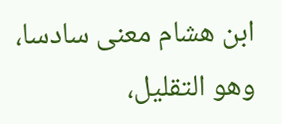ابن هشام معنى سادسا، وهو التقليل،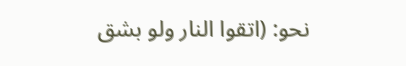نحو: (اتقوا النار ولو بشق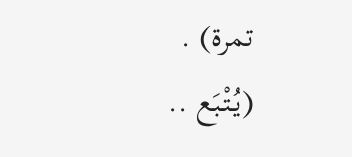تمرة) .
(يُتْبَع ..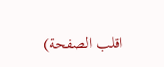اقلب الصفحة)